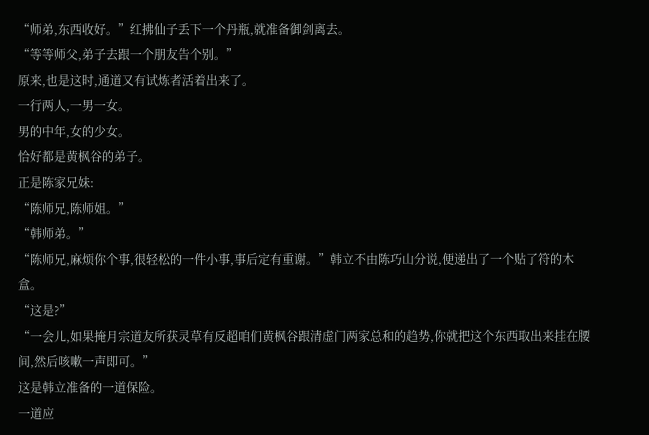“师弟,东西收好。”红拂仙子丢下一个丹瓶,就准备御剑离去。
“等等师父,弟子去跟一个朋友告个别。”
原来,也是这时,通道又有试炼者活着出来了。
一行两人,一男一女。
男的中年,女的少女。
恰好都是黄枫谷的弟子。
正是陈家兄妹:
“陈师兄,陈师姐。”
“韩师弟。”
“陈师兄,麻烦你个事,很轻松的一件小事,事后定有重谢。”韩立不由陈巧山分说,便递出了一个贴了符的木盒。
“这是?”
“一会儿,如果掩月宗道友所获灵草有反超咱们黄枫谷跟清虚门两家总和的趋势,你就把这个东西取出来挂在腰间,然后咳嗽一声即可。”
这是韩立准备的一道保险。
一道应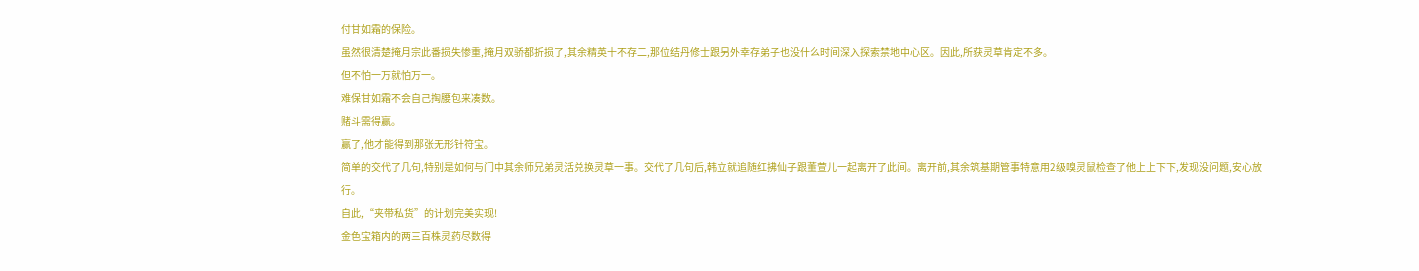付甘如霜的保险。
虽然很清楚掩月宗此番损失惨重,掩月双骄都折损了,其余精英十不存二,那位结丹修士跟另外幸存弟子也没什么时间深入探索禁地中心区。因此,所获灵草肯定不多。
但不怕一万就怕万一。
难保甘如霜不会自己掏腰包来凑数。
赌斗需得赢。
赢了,他才能得到那张无形针符宝。
简单的交代了几句,特别是如何与门中其余师兄弟灵活兑换灵草一事。交代了几句后,韩立就追随红拂仙子跟董萱儿一起离开了此间。离开前,其余筑基期管事特意用2级嗅灵鼠检查了他上上下下,发现没问题,安心放行。
自此,“夹带私货”的计划完美实现!
金色宝箱内的两三百株灵药尽数得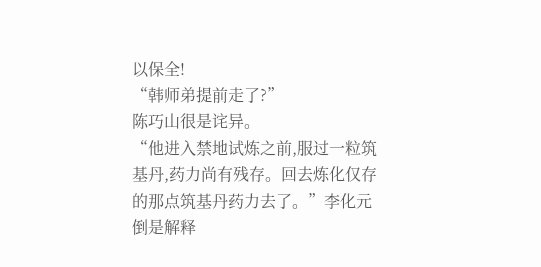以保全!
“韩师弟提前走了?”
陈巧山很是诧异。
“他进入禁地试炼之前,服过一粒筑基丹,药力尚有残存。回去炼化仅存的那点筑基丹药力去了。”李化元倒是解释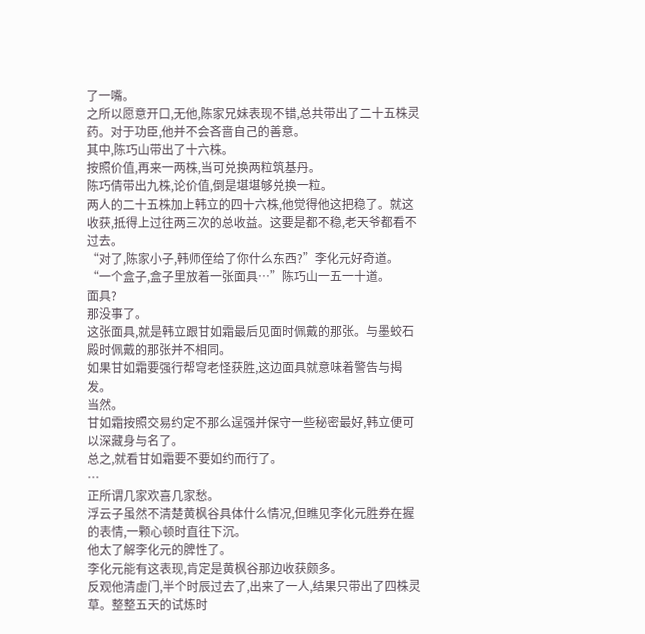了一嘴。
之所以愿意开口,无他,陈家兄妹表现不错,总共带出了二十五株灵药。对于功臣,他并不会吝啬自己的善意。
其中,陈巧山带出了十六株。
按照价值,再来一两株,当可兑换两粒筑基丹。
陈巧倩带出九株,论价值,倒是堪堪够兑换一粒。
两人的二十五株加上韩立的四十六株,他觉得他这把稳了。就这收获,抵得上过往两三次的总收益。这要是都不稳,老天爷都看不过去。
“对了,陈家小子,韩师侄给了你什么东西?”李化元好奇道。
“一个盒子,盒子里放着一张面具…”陈巧山一五一十道。
面具?
那没事了。
这张面具,就是韩立跟甘如霜最后见面时佩戴的那张。与墨蛟石殿时佩戴的那张并不相同。
如果甘如霜要强行帮穹老怪获胜,这边面具就意味着警告与揭发。
当然。
甘如霜按照交易约定不那么逞强并保守一些秘密最好,韩立便可以深藏身与名了。
总之,就看甘如霜要不要如约而行了。
…
正所谓几家欢喜几家愁。
浮云子虽然不清楚黄枫谷具体什么情况,但瞧见李化元胜券在握的表情,一颗心顿时直往下沉。
他太了解李化元的脾性了。
李化元能有这表现,肯定是黄枫谷那边收获颇多。
反观他清虚门,半个时辰过去了,出来了一人,结果只带出了四株灵草。整整五天的试炼时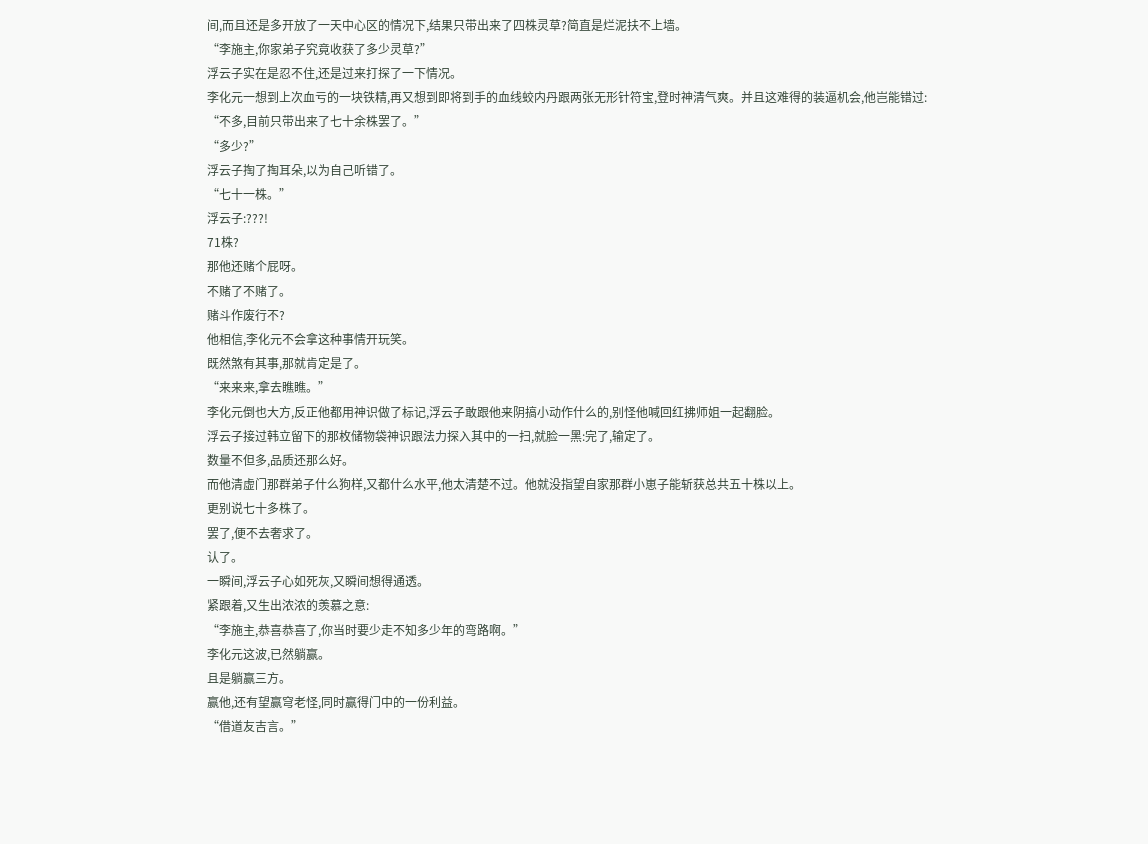间,而且还是多开放了一天中心区的情况下,结果只带出来了四株灵草?简直是烂泥扶不上墙。
“李施主,你家弟子究竟收获了多少灵草?”
浮云子实在是忍不住,还是过来打探了一下情况。
李化元一想到上次血亏的一块铁精,再又想到即将到手的血线蛟内丹跟两张无形针符宝,登时神清气爽。并且这难得的装逼机会,他岂能错过:
“不多,目前只带出来了七十余株罢了。”
“多少?”
浮云子掏了掏耳朵,以为自己听错了。
“七十一株。”
浮云子:???!
71株?
那他还赌个屁呀。
不赌了不赌了。
赌斗作废行不?
他相信,李化元不会拿这种事情开玩笑。
既然煞有其事,那就肯定是了。
“来来来,拿去瞧瞧。”
李化元倒也大方,反正他都用神识做了标记,浮云子敢跟他来阴搞小动作什么的,别怪他喊回红拂师姐一起翻脸。
浮云子接过韩立留下的那枚储物袋神识跟法力探入其中的一扫,就脸一黑:完了,输定了。
数量不但多,品质还那么好。
而他清虚门那群弟子什么狗样,又都什么水平,他太清楚不过。他就没指望自家那群小崽子能斩获总共五十株以上。
更别说七十多株了。
罢了,便不去奢求了。
认了。
一瞬间,浮云子心如死灰,又瞬间想得通透。
紧跟着,又生出浓浓的羡慕之意:
“李施主,恭喜恭喜了,你当时要少走不知多少年的弯路啊。”
李化元这波,已然躺赢。
且是躺赢三方。
赢他,还有望赢穹老怪,同时赢得门中的一份利益。
“借道友吉言。”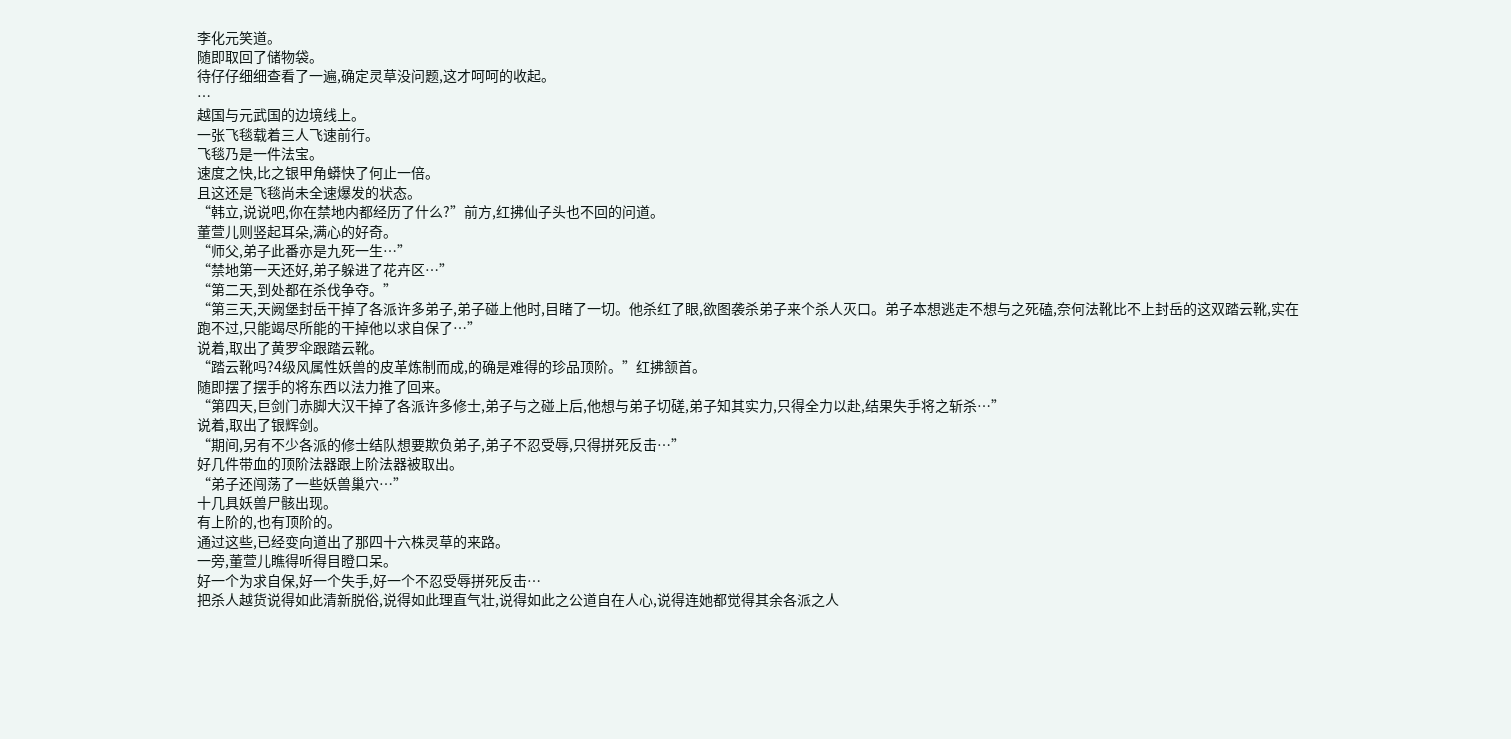李化元笑道。
随即取回了储物袋。
待仔仔细细查看了一遍,确定灵草没问题,这才呵呵的收起。
…
越国与元武国的边境线上。
一张飞毯载着三人飞速前行。
飞毯乃是一件法宝。
速度之快,比之银甲角蟒快了何止一倍。
且这还是飞毯尚未全速爆发的状态。
“韩立,说说吧,你在禁地内都经历了什么?”前方,红拂仙子头也不回的问道。
董萱儿则竖起耳朵,满心的好奇。
“师父,弟子此番亦是九死一生…”
“禁地第一天还好,弟子躲进了花卉区…”
“第二天,到处都在杀伐争夺。”
“第三天,天阙堡封岳干掉了各派许多弟子,弟子碰上他时,目睹了一切。他杀红了眼,欲图袭杀弟子来个杀人灭口。弟子本想逃走不想与之死磕,奈何法靴比不上封岳的这双踏云靴,实在跑不过,只能竭尽所能的干掉他以求自保了…”
说着,取出了黄罗伞跟踏云靴。
“踏云靴吗?4级风属性妖兽的皮革炼制而成,的确是难得的珍品顶阶。”红拂颔首。
随即摆了摆手的将东西以法力推了回来。
“第四天,巨剑门赤脚大汉干掉了各派许多修士,弟子与之碰上后,他想与弟子切磋,弟子知其实力,只得全力以赴,结果失手将之斩杀…”
说着,取出了银辉剑。
“期间,另有不少各派的修士结队想要欺负弟子,弟子不忍受辱,只得拼死反击…”
好几件带血的顶阶法器跟上阶法器被取出。
“弟子还闯荡了一些妖兽巢穴…”
十几具妖兽尸骸出现。
有上阶的,也有顶阶的。
通过这些,已经变向道出了那四十六株灵草的来路。
一旁,董萱儿瞧得听得目瞪口呆。
好一个为求自保,好一个失手,好一个不忍受辱拼死反击…
把杀人越货说得如此清新脱俗,说得如此理直气壮,说得如此之公道自在人心,说得连她都觉得其余各派之人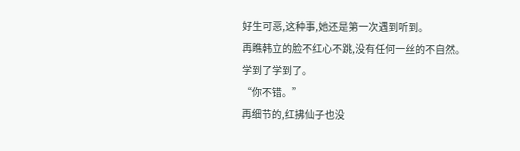好生可恶,这种事,她还是第一次遇到听到。
再瞧韩立的脸不红心不跳,没有任何一丝的不自然。
学到了学到了。
“你不错。”
再细节的,红拂仙子也没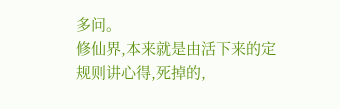多问。
修仙界,本来就是由活下来的定规则讲心得,死掉的,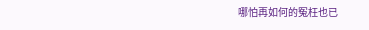哪怕再如何的冤枉也已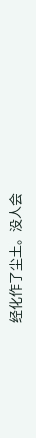经化作了尘土。没人会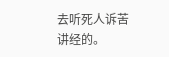去听死人诉苦讲经的。